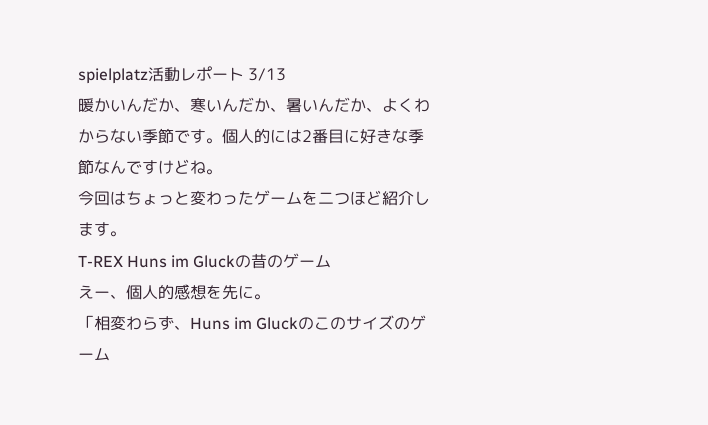spielplatz活動レポート 3/13
暖かいんだか、寒いんだか、暑いんだか、よくわからない季節です。個人的には2番目に好きな季節なんですけどね。
今回はちょっと変わったゲームを二つほど紹介します。
T-REX Huns im Gluckの昔のゲーム
えー、個人的感想を先に。
「相変わらず、Huns im Gluckのこのサイズのゲーム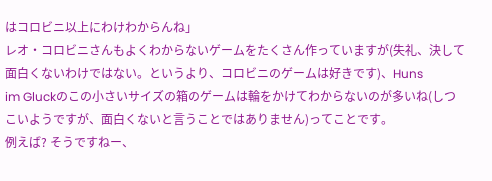はコロビニ以上にわけわからんね」
レオ・コロビニさんもよくわからないゲームをたくさん作っていますが(失礼、決して面白くないわけではない。というより、コロビニのゲームは好きです)、Huns
im Gluckのこの小さいサイズの箱のゲームは輪をかけてわからないのが多いね(しつこいようですが、面白くないと言うことではありません)ってことです。
例えば? そうですねー、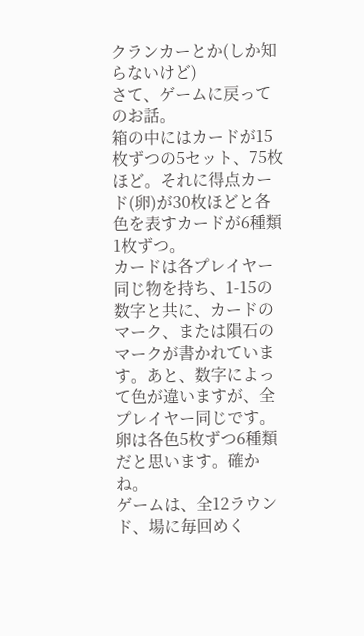クランカーとか(しか知らないけど)
さて、ゲームに戻ってのお話。
箱の中にはカードが15枚ずつの5セット、75枚ほど。それに得点カード(卵)が30枚ほどと各色を表すカードが6種類1枚ずつ。
カードは各プレイヤー同じ物を持ち、1-15の数字と共に、カードのマーク、または隕石のマークが書かれています。あと、数字によって色が違いますが、全プレイヤー同じです。
卵は各色5枚ずつ6種類だと思います。確かね。
ゲームは、全12ラウンド、場に毎回めく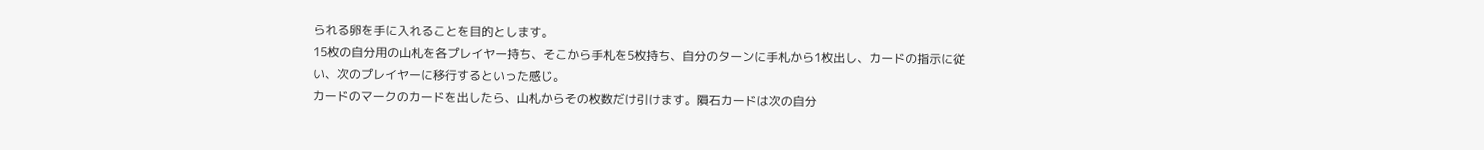られる卵を手に入れることを目的とします。
15枚の自分用の山札を各プレイヤー持ち、そこから手札を5枚持ち、自分のターンに手札から1枚出し、カードの指示に従い、次のプレイヤーに移行するといった感じ。
カードのマークのカードを出したら、山札からその枚数だけ引けます。隕石カードは次の自分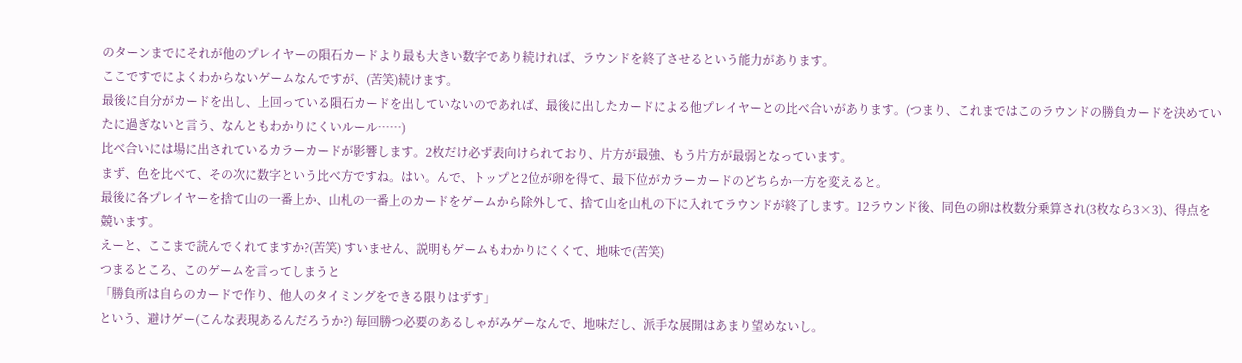のターンまでにそれが他のプレイヤーの隕石カードより最も大きい数字であり続ければ、ラウンドを終了させるという能力があります。
ここですでによくわからないゲームなんですが、(苦笑)続けます。
最後に自分がカードを出し、上回っている隕石カードを出していないのであれば、最後に出したカードによる他プレイヤーとの比べ合いがあります。(つまり、これまではこのラウンドの勝負カードを決めていたに過ぎないと言う、なんともわかりにくいルール……)
比べ合いには場に出されているカラーカードが影響します。2枚だけ必ず表向けられており、片方が最強、もう片方が最弱となっています。
まず、色を比べて、その次に数字という比べ方ですね。はい。んで、トップと2位が卵を得て、最下位がカラーカードのどちらか一方を変えると。
最後に各プレイヤーを捨て山の一番上か、山札の一番上のカードをゲームから除外して、捨て山を山札の下に入れてラウンドが終了します。12ラウンド後、同色の卵は枚数分乗算され(3枚なら3×3)、得点を競います。
えーと、ここまで読んでくれてますか?(苦笑) すいません、説明もゲームもわかりにくくて、地味で(苦笑)
つまるところ、このゲームを言ってしまうと
「勝負所は自らのカードで作り、他人のタイミングをできる限りはずす」
という、避けゲー(こんな表現あるんだろうか?) 毎回勝つ必要のあるしゃがみゲーなんで、地味だし、派手な展開はあまり望めないし。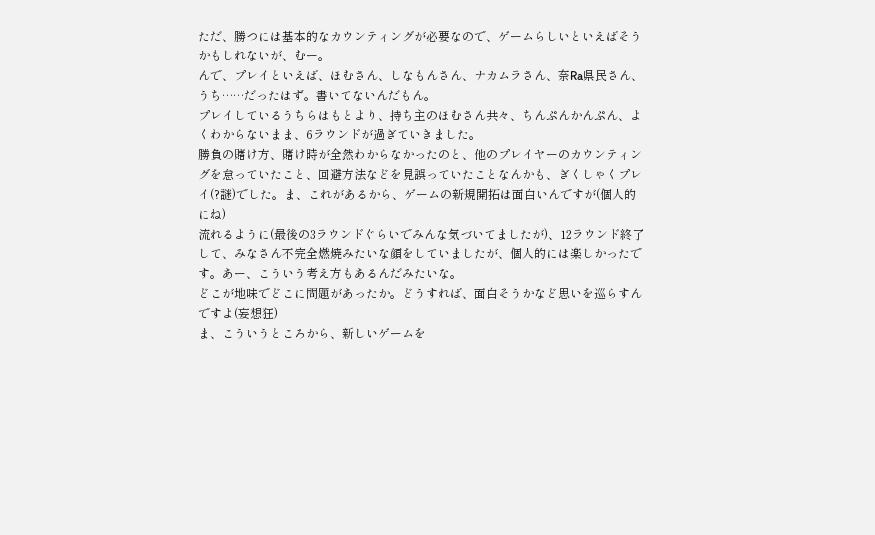ただ、勝つには基本的なカウンティングが必要なので、ゲームらしいといえばそうかもしれないが、むー。
んで、プレイといえば、ほむさん、しなもんさん、ナカムラさん、奈Ra県民さん、うち……だったはず。書いてないんだもん。
プレイしているうちらはもとより、持ち主のほむさん共々、ちんぷんかんぷん、よくわからないまま、6ラウンドが過ぎていきました。
勝負の賭け方、賭け時が全然わからなかったのと、他のプレイヤーのカウンティングを怠っていたこと、回避方法などを見誤っていたことなんかも、ぎくしゃくプレイ(?謎)でした。ま、これがあるから、ゲームの新規開拓は面白いんですが(個人的にね)
流れるように(最後の3ラウンドぐらいでみんな気づいてましたが)、12ラウンド終了して、みなさん不完全燃焼みたいな顔をしていましたが、個人的には楽しかったです。あー、こういう考え方もあるんだみたいな。
どこが地味でどこに問題があったか。どうすれば、面白そうかなど思いを巡らすんですよ(妄想狂)
ま、こういうところから、新しいゲームを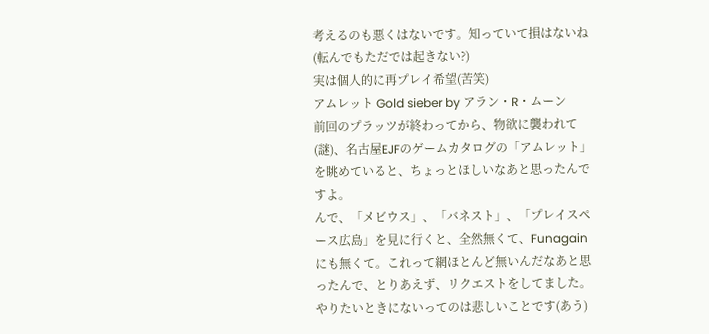考えるのも悪くはないです。知っていて損はないね(転んでもただでは起きない?)
実は個人的に再プレイ希望(苦笑)
アムレット Gold sieber by アラン・R・ムーン
前回のプラッツが終わってから、物欲に襲われて(謎)、名古屋EJFのゲームカタログの「アムレット」を眺めていると、ちょっとほしいなあと思ったんですよ。
んで、「メビウス」、「バネスト」、「プレイスペース広島」を見に行くと、全然無くて、Funagainにも無くて。これって網ほとんど無いんだなあと思ったんで、とりあえず、リクエストをしてました。やりたいときにないってのは悲しいことです(あう)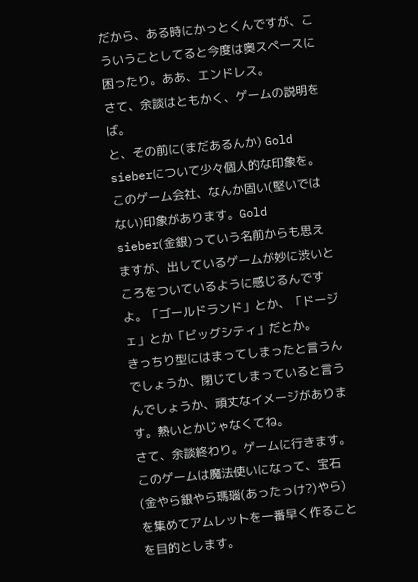だから、ある時にかっとくんですが、こういうことしてると今度は奥スペースに困ったり。ああ、エンドレス。
さて、余談はともかく、ゲームの説明をば。
と、その前に(まだあるんか) Gold sieberについて少々個人的な印象を。
このゲーム会社、なんか固い(堅いではない)印象があります。Gold
sieber(金銀)っていう名前からも思えますが、出しているゲームが妙に渋いところをついているように感じるんですよ。「ゴールドランド」とか、「ドージェ」とか「ビッグシティ」だとか。
きっちり型にはまってしまったと言うんでしょうか、閉じてしまっていると言うんでしょうか、頑丈なイメージがあります。熱いとかじゃなくてね。
さて、余談終わり。ゲームに行きます。
このゲームは魔法使いになって、宝石(金やら銀やら瑪瑙(あったっけ?)やら)を集めてアムレットを一番早く作ることを目的とします。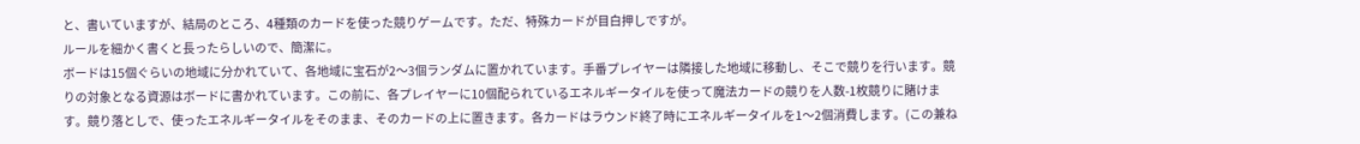と、書いていますが、結局のところ、4種類のカードを使った競りゲームです。ただ、特殊カードが目白押しですが。
ルールを細かく書くと長ったらしいので、簡潔に。
ボードは15個ぐらいの地域に分かれていて、各地域に宝石が2〜3個ランダムに置かれています。手番プレイヤーは隣接した地域に移動し、そこで競りを行います。競りの対象となる資源はボードに書かれています。この前に、各プレイヤーに10個配られているエネルギータイルを使って魔法カードの競りを人数-1枚競りに賭けます。競り落としで、使ったエネルギータイルをそのまま、そのカードの上に置きます。各カードはラウンド終了時にエネルギータイルを1〜2個消費します。(この兼ね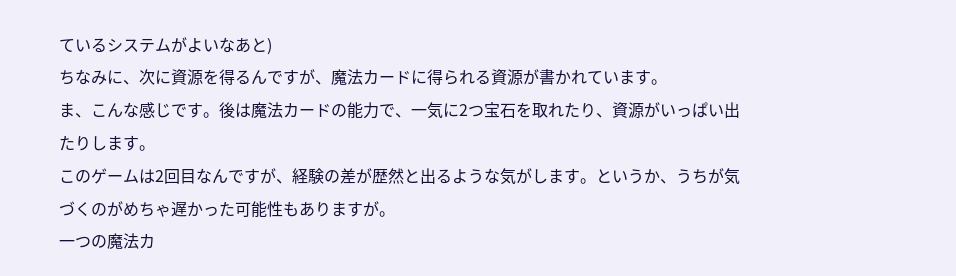ているシステムがよいなあと)
ちなみに、次に資源を得るんですが、魔法カードに得られる資源が書かれています。
ま、こんな感じです。後は魔法カードの能力で、一気に2つ宝石を取れたり、資源がいっぱい出たりします。
このゲームは2回目なんですが、経験の差が歴然と出るような気がします。というか、うちが気づくのがめちゃ遅かった可能性もありますが。
一つの魔法カ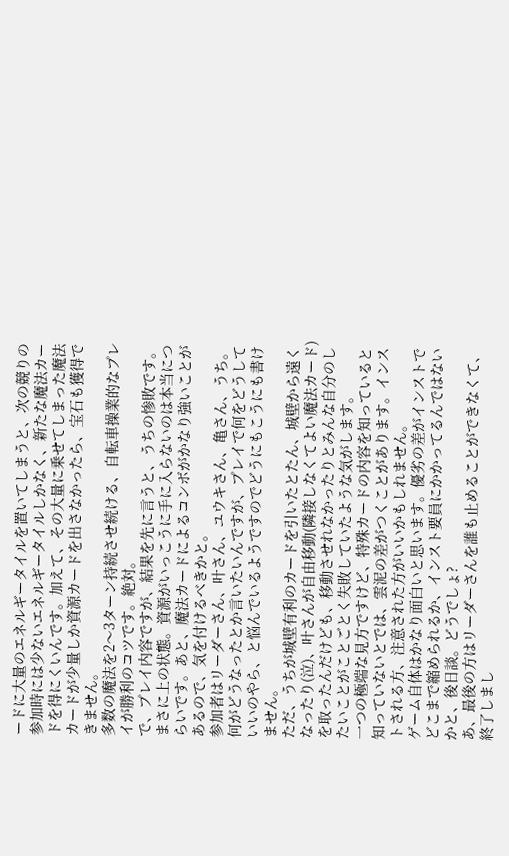ードに大量のエネルギータイルを置いてしまうと、次の競りの参加時には少ないエネルギータイルしかなく、新たな魔法カードを得にくいんです。加えて、その大量に乗せてしまった魔法カードが少量しか資源カードを出さなかったら、宝石も獲得できません。
多数の魔法を2〜3ターン持続させ続ける、自転車操業的なプレイが勝利のコツです。絶対。
で、プレイ内容ですが、結果を先に言うと、うちの惨敗です。まさに上の状態。資源がいっこうに手に入らないのは本当につらいです。あと、魔法カードによるコンボがかなり強いことがあるので、気を付けるべきかと。
参加者はリーダーさん、叶さん、ユウキさん、亀さん、うち。
何がどうなったとか言いたいんですが、プレイで何をどうしていいのやら、と悩んでいるようですのでどうにもこうにも書けません。
ただ、うちが城壁有利のカードを引いたとたん、城壁から遠くなったり(泣)、叶さんが自由移動(隣接しなくてよい魔法カード)を取ったんだけども、移動させれなかったりとみんな自分のしたいことがことごとく失敗していたような気がします。
一つの極端な見方ですけど、特殊カードの内容を知っていると知っていないとでは、雲泥の差がつくことがあります。インストされる方、注意された方がいいかもしれません。
ゲーム自体はかなり面白いと思います。優劣の差がインストでどこまで縮められるか、インスト要員にかかってるんではないかと、後日談。どうでしょ?
あ、最後の方はリーダーさんを誰も止めることができなくて、終了しまし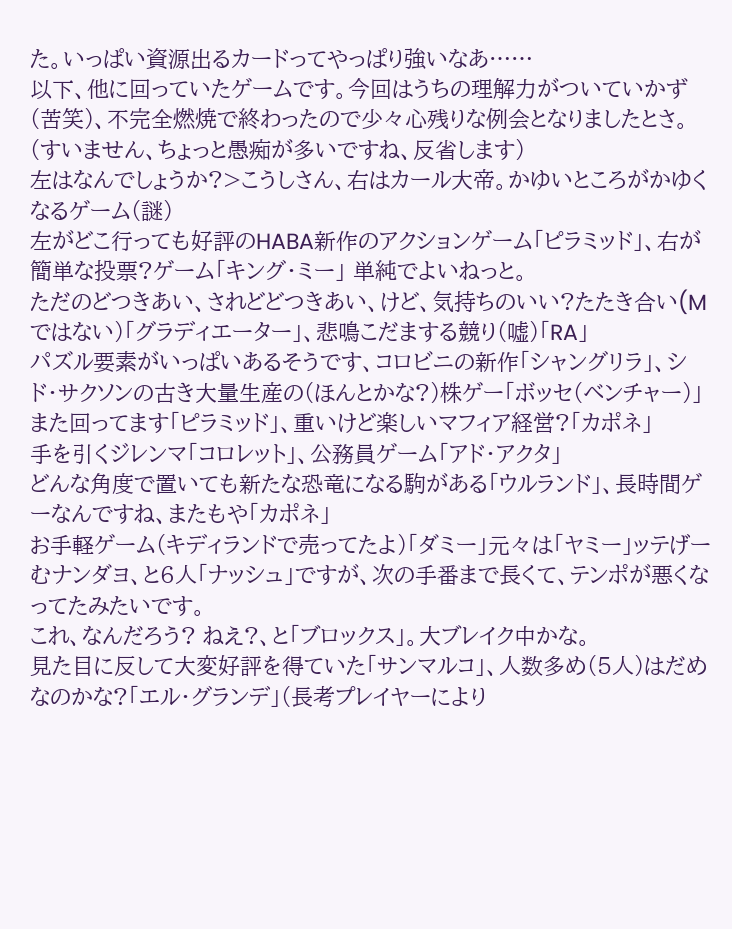た。いっぱい資源出るカードってやっぱり強いなあ……
以下、他に回っていたゲームです。今回はうちの理解力がついていかず(苦笑)、不完全燃焼で終わったので少々心残りな例会となりましたとさ。(すいません、ちょっと愚痴が多いですね、反省します)
左はなんでしょうか?>こうしさん、右はカール大帝。かゆいところがかゆくなるゲーム(謎)
左がどこ行っても好評のHABA新作のアクションゲーム「ピラミッド」、右が簡単な投票?ゲーム「キング・ミー」 単純でよいねっと。
ただのどつきあい、されどどつきあい、けど、気持ちのいい?たたき合い(Mではない)「グラディエーター」、悲鳴こだまする競り(嘘)「RA」
パズル要素がいっぱいあるそうです、コロビニの新作「シャングリラ」、シド・サクソンの古き大量生産の(ほんとかな?)株ゲー「ボッセ(ベンチャー)」
また回ってます「ピラミッド」、重いけど楽しいマフィア経営?「カポネ」
手を引くジレンマ「コロレット」、公務員ゲーム「アド・アクタ」
どんな角度で置いても新たな恐竜になる駒がある「ウルランド」、長時間ゲーなんですね、またもや「カポネ」
お手軽ゲーム(キディランドで売ってたよ)「ダミー」元々は「ヤミー」ッテげーむナンダヨ、と6人「ナッシュ」ですが、次の手番まで長くて、テンポが悪くなってたみたいです。
これ、なんだろう? ねえ?、と「ブロックス」。大ブレイク中かな。
見た目に反して大変好評を得ていた「サンマルコ」、人数多め(5人)はだめなのかな?「エル・グランデ」(長考プレイヤーにより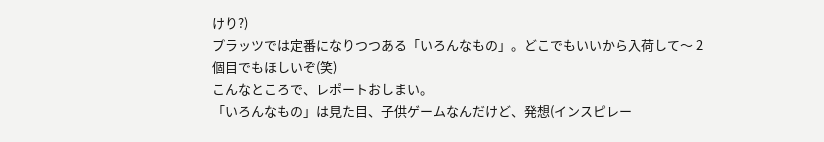けり?)
プラッツでは定番になりつつある「いろんなもの」。どこでもいいから入荷して〜 2個目でもほしいぞ(笑)
こんなところで、レポートおしまい。
「いろんなもの」は見た目、子供ゲームなんだけど、発想(インスピレー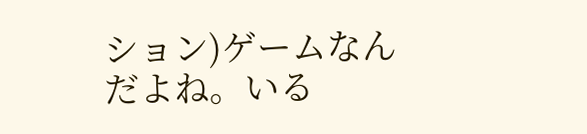ション)ゲームなんだよね。いる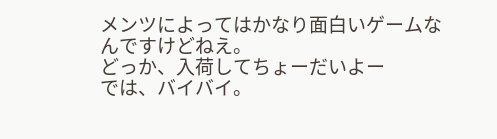メンツによってはかなり面白いゲームなんですけどねえ。
どっか、入荷してちょーだいよー
では、バイバイ。